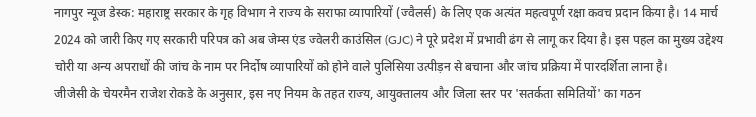नागपुर न्यूज डेस्क: महाराष्ट्र सरकार के गृह विभाग ने राज्य के सराफा व्यापारियों (ज्वैलर्स) के लिए एक अत्यंत महत्वपूर्ण रक्षा कवच प्रदान किया है। 14 मार्च 2024 को जारी किए गए सरकारी परिपत्र को अब जेम्स एंड ज्वेलरी काउंसिल (GJC) ने पूरे प्रदेश में प्रभावी ढंग से लागू कर दिया है। इस पहल का मुख्य उद्देश्य चोरी या अन्य अपराधों की जांच के नाम पर निर्दोष व्यापारियों को होने वाले पुलिसिया उत्पीड़न से बचाना और जांच प्रक्रिया में पारदर्शिता लाना है।
जीजेसी के चेयरमैन राजेश रोकडे के अनुसार, इस नए नियम के तहत राज्य, आयुक्तालय और जिला स्तर पर 'सतर्कता समितियों' का गठन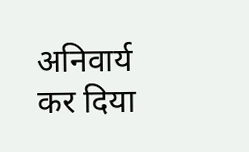अनिवार्य कर दिया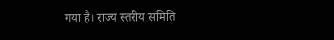गया है। राज्य स्तरीय समिति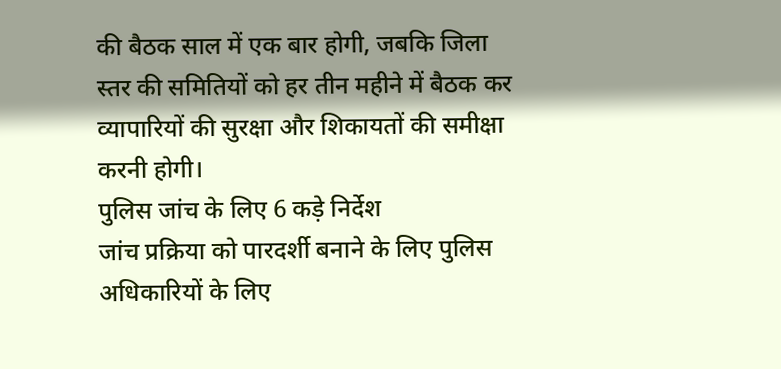की बैठक साल में एक बार होगी, जबकि जिला स्तर की समितियों को हर तीन महीने में बैठक कर व्यापारियों की सुरक्षा और शिकायतों की समीक्षा करनी होगी।
पुलिस जांच के लिए 6 कड़े निर्देश
जांच प्रक्रिया को पारदर्शी बनाने के लिए पुलिस अधिकारियों के लिए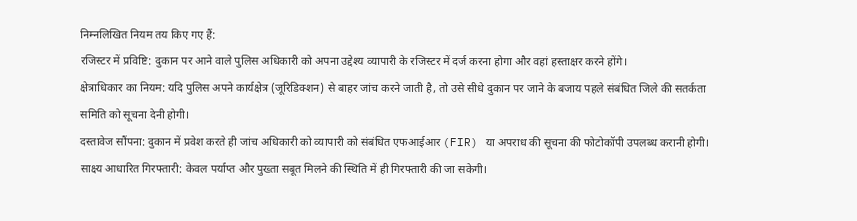निम्नलिखित नियम तय किए गए हैं:
रजिस्टर में प्रविष्टि: दुकान पर आने वाले पुलिस अधिकारी को अपना उद्देश्य व्यापारी के रजिस्टर में दर्ज करना होगा और वहां हस्ताक्षर करने होंगे।
क्षेत्राधिकार का नियम: यदि पुलिस अपने कार्यक्षेत्र (जूरिडिक्शन) से बाहर जांच करने जाती है, तो उसे सीधे दुकान पर जाने के बजाय पहले संबंधित जिले की सतर्कता समिति को सूचना देनी होगी।
दस्तावेज सौंपना: दुकान में प्रवेश करते ही जांच अधिकारी को व्यापारी को संबंधित एफआईआर (FIR) या अपराध की सूचना की फोटोकॉपी उपलब्ध करानी होगी।
साक्ष्य आधारित गिरफ्तारी: केवल पर्याप्त और पुख्ता सबूत मिलने की स्थिति में ही गिरफ्तारी की जा सकेगी।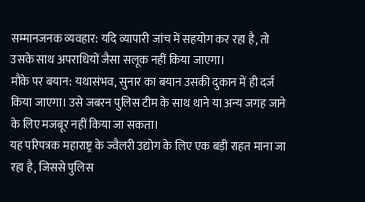सम्मानजनक व्यवहार: यदि व्यापारी जांच में सहयोग कर रहा है, तो उसके साथ अपराधियों जैसा सलूक नहीं किया जाएगा।
मौके पर बयान: यथासंभव, सुनार का बयान उसकी दुकान में ही दर्ज किया जाएगा। उसे जबरन पुलिस टीम के साथ थाने या अन्य जगह जाने के लिए मजबूर नहीं किया जा सकता।
यह परिपत्रक महाराष्ट्र के ज्वैलरी उद्योग के लिए एक बड़ी राहत माना जा रहा है, जिससे पुलिस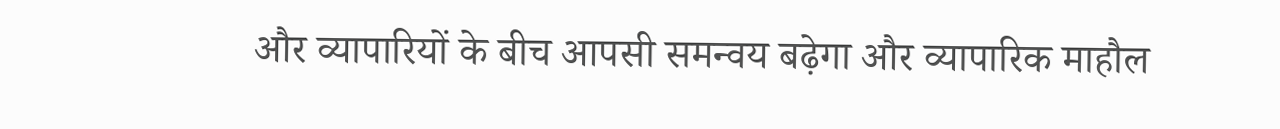और व्यापारियों के बीच आपसी समन्वय बढ़ेगा और व्यापारिक माहौल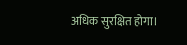अधिक सुरक्षित होगा।